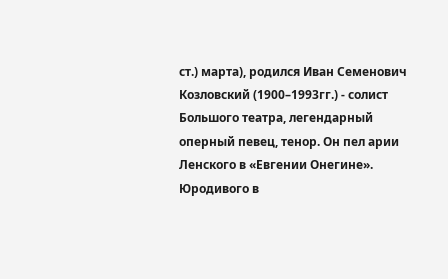ст.) марта), родился Иван Семенович Козловский (1900–1993гг.) - солист Большого театра, легендарный оперный певец, тенор. Он пел арии Ленского в «Евгении Онегине». Юродивого в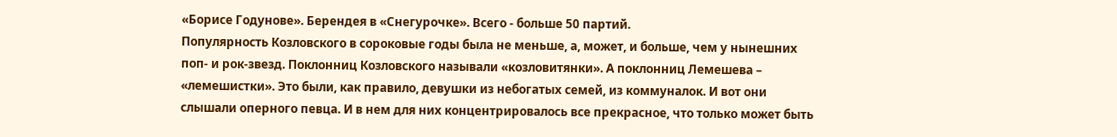«Борисе Годунове». Берендея в «Снегурочке». Всего - больше 50 партий.
Популярность Козловского в сороковые годы была не меньше, а, может, и больше, чем у нынешних поп- и рок-звезд. Поклонниц Козловского называли «козловитянки». А поклонниц Лемешева – «лемешистки». Это были, как правило, девушки из небогатых семей, из коммуналок. И вот они слышали оперного певца. И в нем для них концентрировалось все прекрасное, что только может быть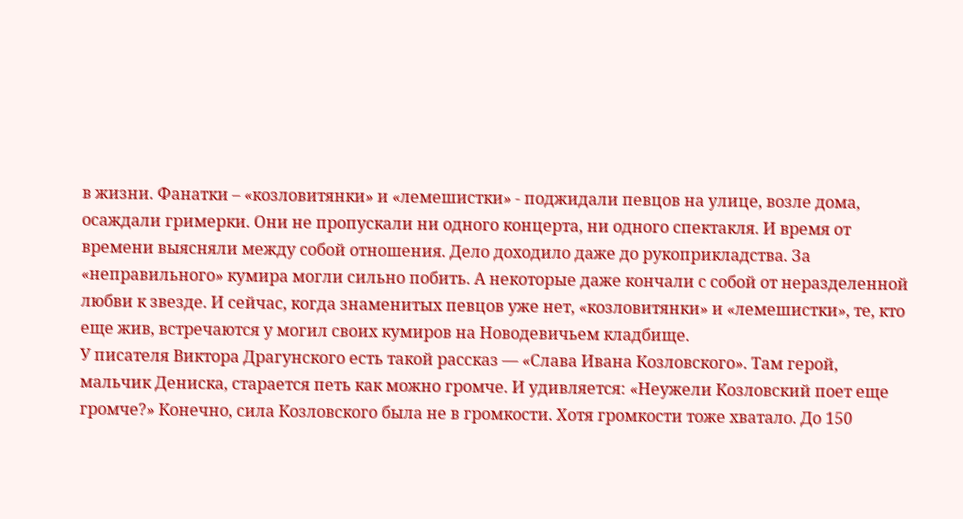в жизни. Фанатки – «козловитянки» и «лемешистки» - поджидали певцов на улице, возле дома, осаждали гримерки. Они не пропускали ни одного концерта, ни одного спектакля. И время от времени выясняли между собой отношения. Дело доходило даже до рукоприкладства. За «неправильного» кумира могли сильно побить. А некоторые даже кончали с собой от неразделенной любви к звезде. И сейчас, когда знаменитых певцов уже нет, «козловитянки» и «лемешистки», те, кто еще жив, встречаются у могил своих кумиров на Новодевичьем кладбище.
У писателя Виктора Драгунского есть такой рассказ — «Слава Ивана Козловского». Там герой, мальчик Дениска, старается петь как можно громче. И удивляется: «Неужели Козловский поет еще громче?» Конечно, сила Козловского была не в громкости. Хотя громкости тоже хватало. До 150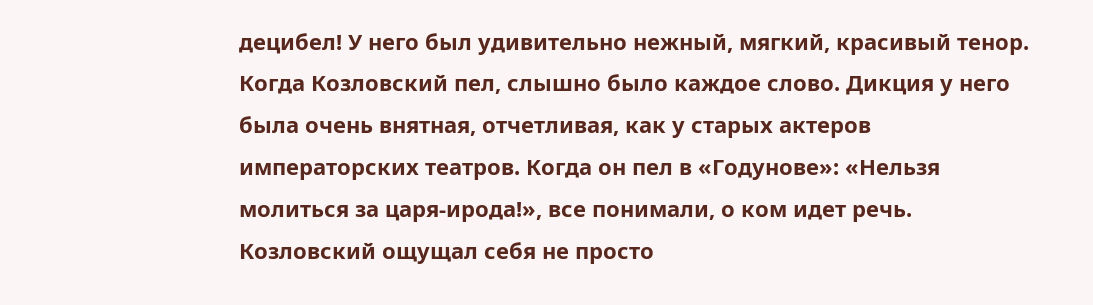децибел! У него был удивительно нежный, мягкий, красивый тенор. Когда Козловский пел, слышно было каждое слово. Дикция у него была очень внятная, отчетливая, как у старых актеров императорских театров. Когда он пел в «Годунове»: «Нельзя молиться за царя-ирода!», все понимали, о ком идет речь. Козловский ощущал себя не просто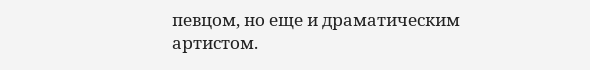певцом, но еще и драматическим артистом.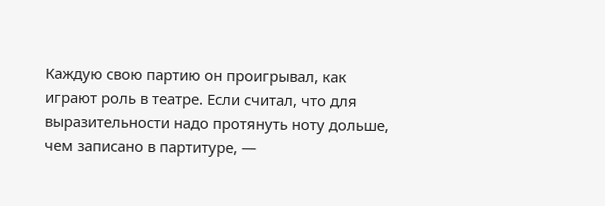Каждую свою партию он проигрывал, как играют роль в театре. Если считал, что для выразительности надо протянуть ноту дольше, чем записано в партитуре, —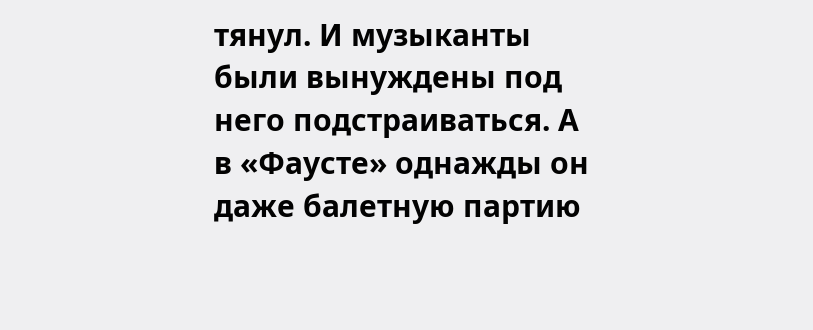тянул. И музыканты были вынуждены под него подстраиваться. А в «Фаусте» однажды он даже балетную партию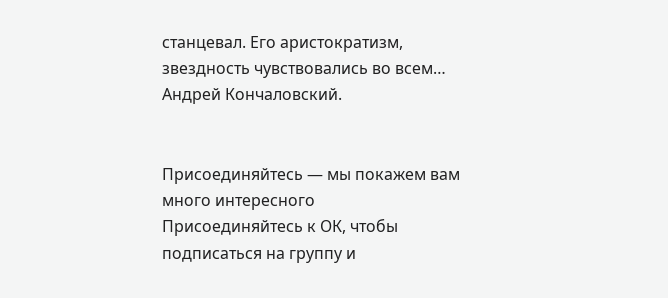станцевал. Его аристократизм, звездность чувствовались во всем…
Андрей Кончаловский.


Присоединяйтесь — мы покажем вам много интересного
Присоединяйтесь к ОК, чтобы подписаться на группу и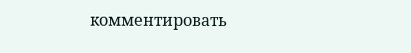комментировать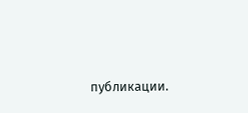публикации.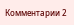Комментарии 2